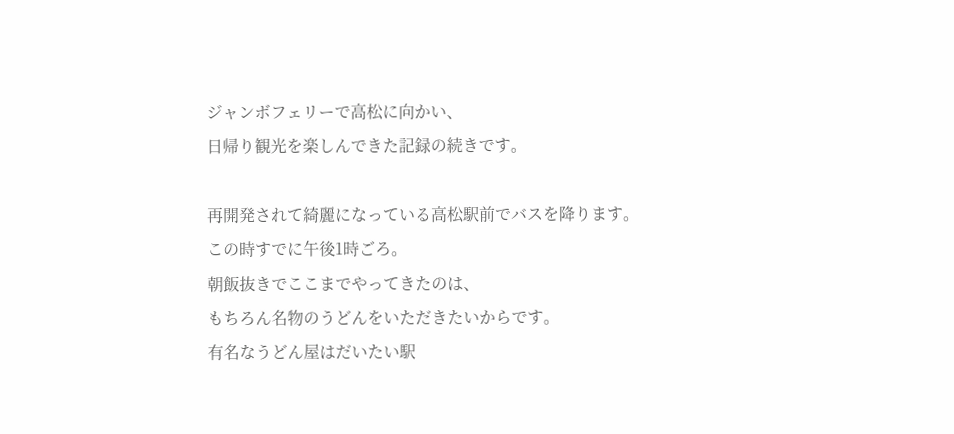ジャンボフェリーで高松に向かい、
日帰り観光を楽しんできた記録の続きです。

再開発されて綺麗になっている高松駅前でバスを降ります。
この時すでに午後1時ごろ。
朝飯抜きでここまでやってきたのは、
もちろん名物のうどんをいただきたいからです。
有名なうどん屋はだいたい駅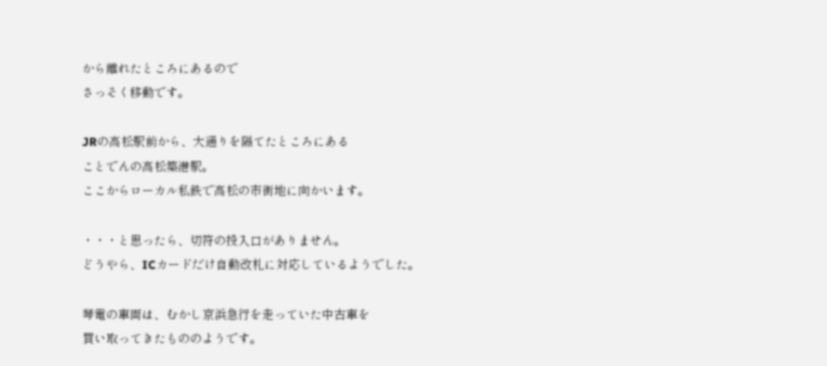から離れたところにあるので
さっそく移動です。

JRの高松駅前から、大通りを隔てたところにある
ことでんの高松築港駅。
ここからローカル私鉄で高松の市街地に向かいます。

・・・と思ったら、切符の投入口がありません。
どうやら、ICカードだけ自動改札に対応しているようでした。

琴電の車両は、むかし京浜急行を走っていた中古車を
買い取ってきたもののようです。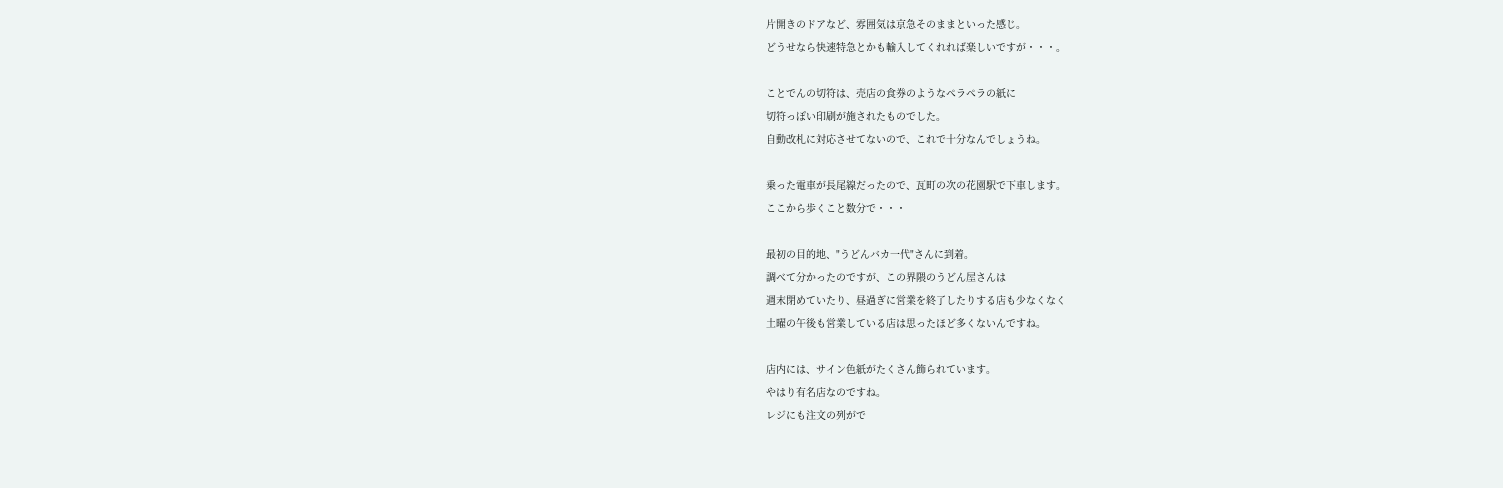片開きのドアなど、雰囲気は京急そのままといった感じ。
どうせなら快速特急とかも輸入してくれれば楽しいですが・・・。

ことでんの切符は、売店の食券のようなペラペラの紙に
切符っぽい印刷が施されたものでした。
自動改札に対応させてないので、これで十分なんでしょうね。

乗った電車が長尾線だったので、瓦町の次の花園駅で下車します。
ここから歩くこと数分で・・・

最初の目的地、"うどんバカ一代"さんに到着。
調べて分かったのですが、この界隈のうどん屋さんは
週末閉めていたり、昼過ぎに営業を終了したりする店も少なくなく
土曜の午後も営業している店は思ったほど多くないんですね。

店内には、サイン色紙がたくさん飾られています。
やはり有名店なのですね。
レジにも注文の列がで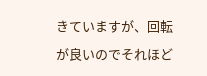きていますが、回転が良いのでそれほど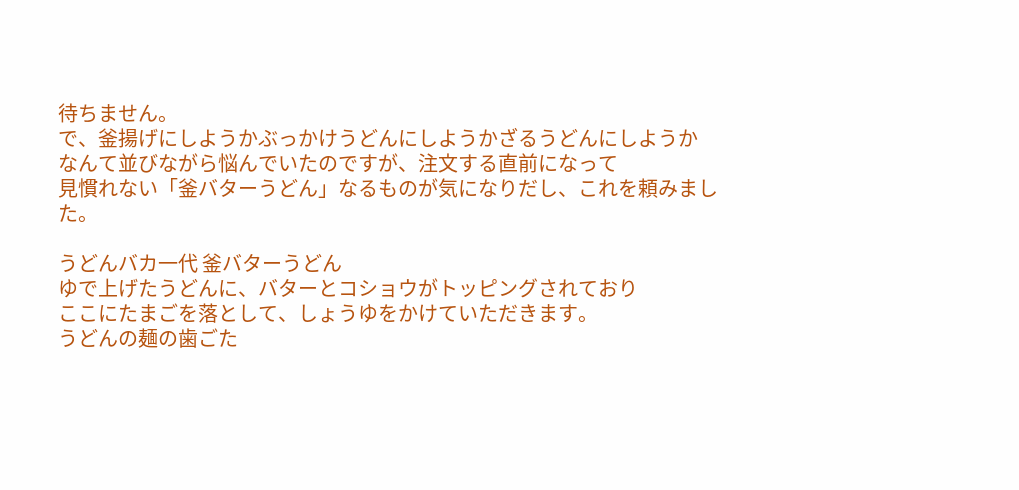待ちません。
で、釜揚げにしようかぶっかけうどんにしようかざるうどんにしようか
なんて並びながら悩んでいたのですが、注文する直前になって
見慣れない「釜バターうどん」なるものが気になりだし、これを頼みました。

うどんバカ一代 釜バターうどん
ゆで上げたうどんに、バターとコショウがトッピングされており
ここにたまごを落として、しょうゆをかけていただきます。
うどんの麺の歯ごた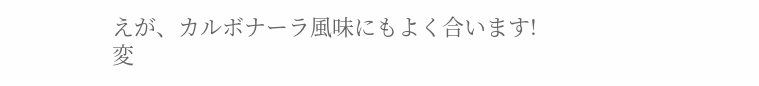えが、カルボナーラ風味にもよく合います!
変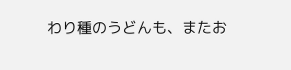わり種のうどんも、またお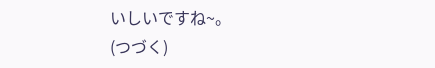いしいですね~。
(つづく)